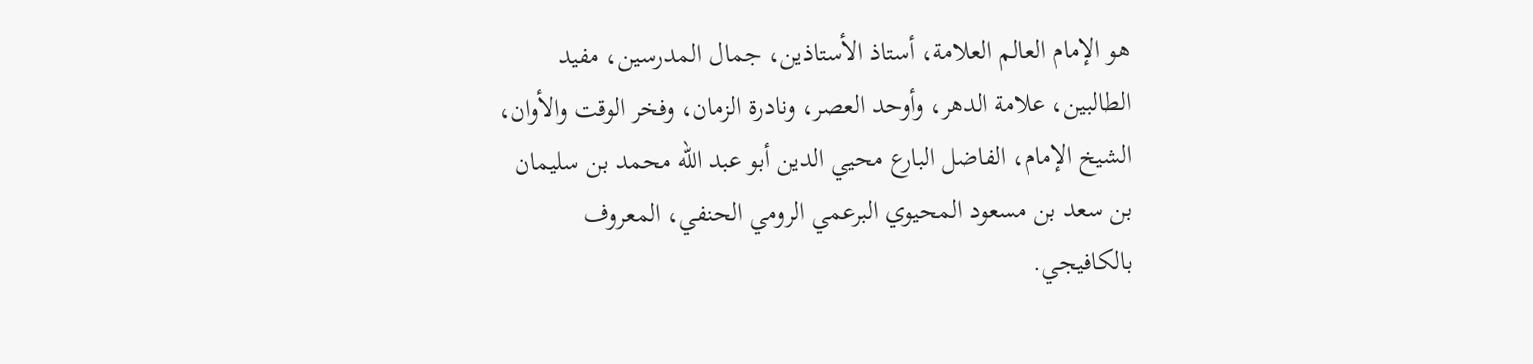هو الإمام العالم العلامة، أستاذ الأستاذين، جمال المدرسين، مفيد الطالبين، علامة الدهر، وأوحد العصر، ونادرة الزمان، وفخر الوقت والأوان، الشيخ الإمام، الفاضل البارع محيي الدين أبو عبد الله محمد بن سليمان بن سعد بن مسعود المحيوي البرعمي الرومي الحنفي، المعروف بالكافيجي.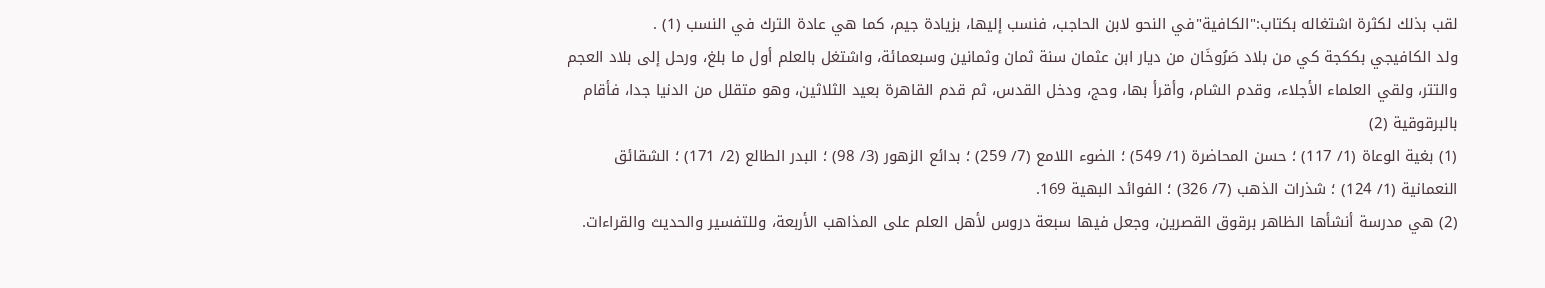لقب بذلك لكثرة اشتغاله بكتاب:"الكافية"في النحو لابن الحاجب، فنسب إليها، بزيادة جيم، كما هي عادة الترك في النسب (1) .
ولد الكافيجي بككجة كي من بلاد صَرُوخَان من ديار ابن عثمان سنة ثمان وثمانين وسبعمائة، واشتغل بالعلم أول ما بلغ، ورحل إلى بلاد العجم والتتر، ولقي العلماء الأجلاء، وقدم الشام، وأقرأ بها، وحج، ودخل القدس، ثم قدم القاهرة بعيد الثلاثين، وهو متقلل من الدنيا جدا، فأقام بالبرقوقية (2)
(1) بغية الوعاة (1/ 117) ؛ حسن المحاضرة (1/ 549) ؛ الضوء اللامع (7/ 259) ؛ بدائع الزهور (3/ 98) ؛ البدر الطالع (2/ 171) ؛ الشقائق النعمانية (1/ 124) ؛ شذرات الذهب (7/ 326) ؛ الفوائد البهية 169.
(2) هي مدرسة أنشأها الظاهر برقوق القصرين، وجعل فيها سبعة دروس لأهل العلم على المذاهب الأربعة، وللتفسير والحديث والقراءات.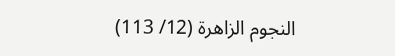النجوم الزاهرة (12/ 113)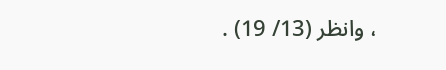، وانظر (13/ 19) .